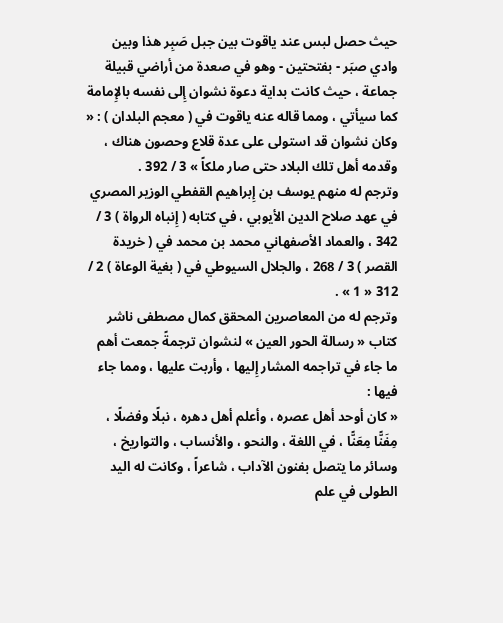حيث حصل لبس عند ياقوت بين جبل صَبِر هذا وبين وادي صبَر - بفتحتين - وهو في صعدة من أراضي قبيلة جماعة ، حيث كانت بداية دعوة نشوان إِلى نفسه بالإِمامة كما سيأتي ، ومما قاله عنه ياقوت في ( معجم البلدان ) : « وكان نشوان قد استولى على عدة قلاع وحصون هناك ، وقدمه أهل تلك البلاد حتى صار ملكاً » 3 / 392 .
وترجم له منهم يوسف بن إِبراهيم القفطي الوزير المصري في عهد صلاح الدين الأيوبي ، في كتابه ( إِنباه الرواة ) 3 / 342 ، والعماد الأصفهاني محمد بن محمد في ( خريدة القصر ) 3 / 268 ، والجلال السيوطي في ( بغية الوعاة ) 2 / 312 « 1 » .
وترجم له من المعاصرين المحقق كمال مصطفى ناشر كتاب « رسالة الحور العين » لنشوان ترجمةً جمعت أهم ما جاء في تراجمه المشار إِليها ، وأربت عليها ، ومما جاء فيها :
« كان أوحد أهل عصره ، وأعلم أهل دهره ، نبلًا وفضلًا ، مِفَنًّا مِعَنًّا ، في اللغة ، والنحو ، والأنساب ، والتواريخ ، وسائر ما يتصل بفنون الآداب ، شاعراً ، وكانت له اليد الطولى في علم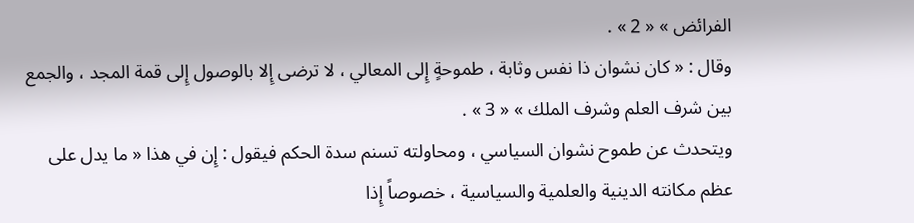الفرائض » « 2 » .
وقال : « كان نشوان ذا نفس وثابة ، طموحةٍ إِلى المعالي ، لا ترضى إِلا بالوصول إِلى قمة المجد ، والجمع بين شرف العلم وشرف الملك » « 3 » .
ويتحدث عن طموح نشوان السياسي ، ومحاولته تسنم سدة الحكم فيقول : إِن في هذا « ما يدل على عظم مكانته الدينية والعلمية والسياسية ، خصوصاً إِذا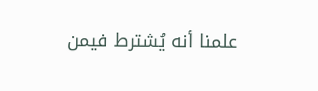علمنا أنه يُشترط فيمن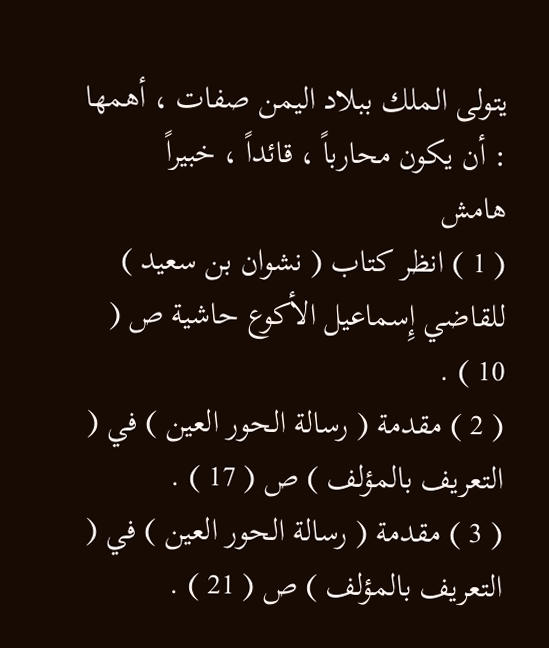يتولى الملك ببلاد اليمن صفات ، أهمها : أن يكون محارباً ، قائداً ، خبيراً
هامش
( 1 ) انظر كتاب ( نشوان بن سعيد ) للقاضي إِسماعيل الأكوع حاشية ص ( 10 ) .
( 2 ) مقدمة ( رسالة الحور العين ) في ( التعريف بالمؤلف ) ص ( 17 ) .
( 3 ) مقدمة ( رسالة الحور العين ) في ( التعريف بالمؤلف ) ص ( 21 ) .